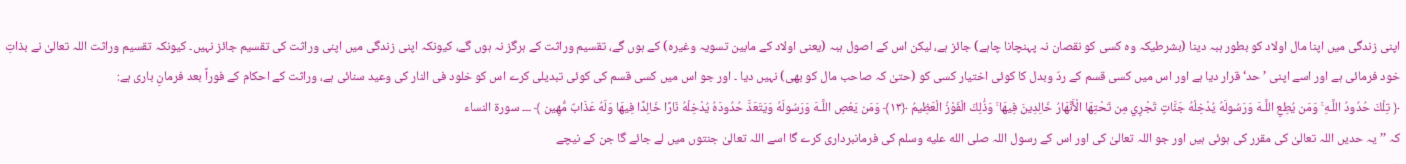اپنی زندگی میں اپنا مال اولاد کو بطور ہبہ دینا (بشرطیکہ وہ کسی کو نقصان نہ پہنچانا چاہے) جائز ہے، لیکن اس کے اصول ہبہ (یعنی اولاد کے مابین تسویہ وغیرہ) کے ہوں گے، تقسیم وراثت کے ہرگز نہ ہوں گے، کیونکہ اپنی زندگی میں اپنی وراثت کی تقسیم جائز نہیں۔ کیونکہ تقسیم وراثت اللہ تعالیٰ نے بذاتِ خود فرمائی ہے اور اسے اپنی ’حد‘ قرار دیا ہے اور اس میں کسی قسم کے ردّ وبدل کا کوئی اختیار کسی کو (حتیٰ کہ صاحب مال کو بھی) نہیں دیا ۔ اور جو اس میں کسی قسم کی کوئی تبدیلی کرے اس کو خلود فی النار کی وعید سنائی ہے، وراثت کے احکام کے فوراً بعد فرمانِ باری ہے:
﴿ تِلْكَ حُدُودُ اللَّـهِ ۚ وَمَن يُطِعِ اللَّـهَ وَرَسُولَهُ يُدْخِلْهُ جَنَّاتٍ تَجْرِي مِن تَحْتِهَا الْأَنْهَارُ خَالِدِينَ فِيهَا ۚ وَذَٰلِكَ الْفَوْزُ الْعَظِيمُ ﴿١٣﴾ وَمَن يَعْصِ اللَّـهَ وَرَسُولَهُ وَيَتَعَدَّ حُدُودَهُ يُدْخِلْهُ نَارًا خَالِدًا فِيهَا وَلَهُ عَذَابٌ مُّهِين ﴾ ۔۔۔ سورة النساء
کہ ’’یہ حدیں اللہ تعالیٰ کی مقرر کی ہوئی ہیں اور جو اللہ تعالیٰ کی اور اس کے رسول اللہ صلى الله عليه وسلم کی فرمانبرداری کرے گا اسے اللہ تعالیٰ جنتوں میں لے جائے گا جن کے نیچے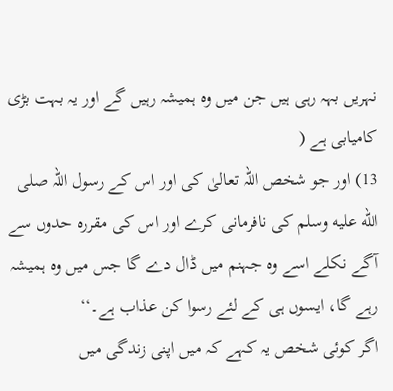نہریں بہہ رہی ہیں جن میں وه ہمیشہ رہیں گے اور یہ بہت بڑی کامیابی ہے (
13) اور جو شخص اللہ تعالیٰ کی اور اس کے رسول اللہ صلى الله عليه وسلم کی نافرمانی کرے اور اس کی مقرره حدوں سے آگے نکلے اسے وه جہنم میں ڈال دے گا جس میں وه ہمیشہ رہے گا، ایسوں ہی کے لئے رسوا کن عذاب ہے۔‘‘
اگر کوئی شخص یہ کہے کہ میں اپنی زندگی میں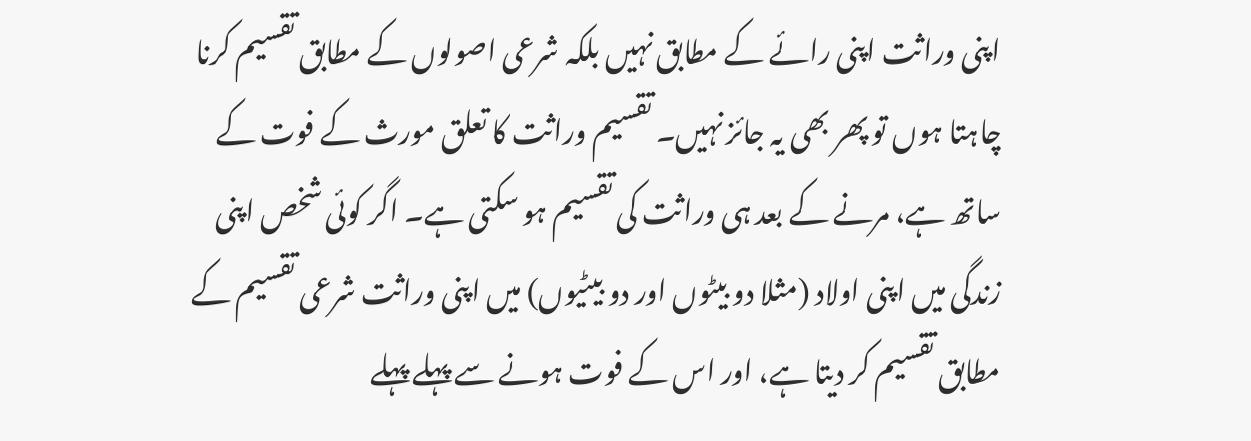اپنی وراثت اپنی رائے کے مطابق نہیں بلکہ شرعی اصولوں کے مطابق تقسیم کرنا چاہتا ہوں تو پھر بھی یہ جائز نہیں۔ تقسیم وراثت کا تعلق مورث کے فوت کے ساتھ ہے، مرنے کے بعد ہی وراثت کی تقسیم ہو سکتی ہے۔ اگر کوئی شخص اپنی زندگی میں اپنی اولاد (مثلا دو بیٹوں اور دو بیٹیوں) میں اپنی وراثت شرعی تقسیم کے مطابق تقسیم کر دیتا ہے، اور اس کے فوت ہونے سے پہلے پہلے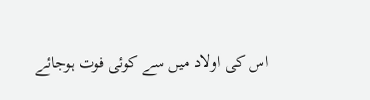اس کی اولاد میں سے کوئی فوت ہوجائے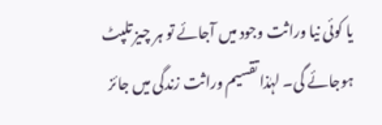یا کوئی نیا وراثت وجود میں آجائے تو ہر چیز تلپٹ ہوجائے گی۔ لہٰذا تقسیم وراثت زندگی میں جائز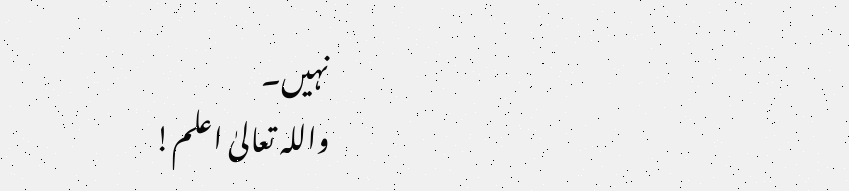نہیں۔
واللہ تعالیٰ اعلم!